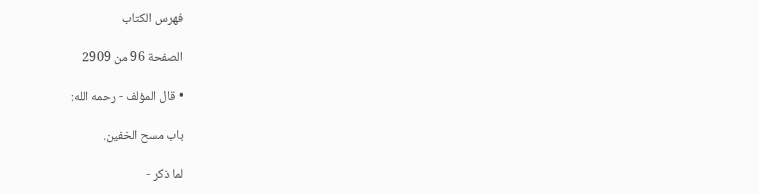فهرس الكتاب

الصفحة 96 من 2909

• قال المؤلف - رحمه الله:

باب مسح الخفين.

لما ذكر -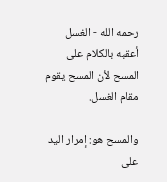رحمه الله - الغسل أعقبه بالكلام على المسح لأن المسح يقوم مقام الغسل.

والمسح هو: إمرار اليد على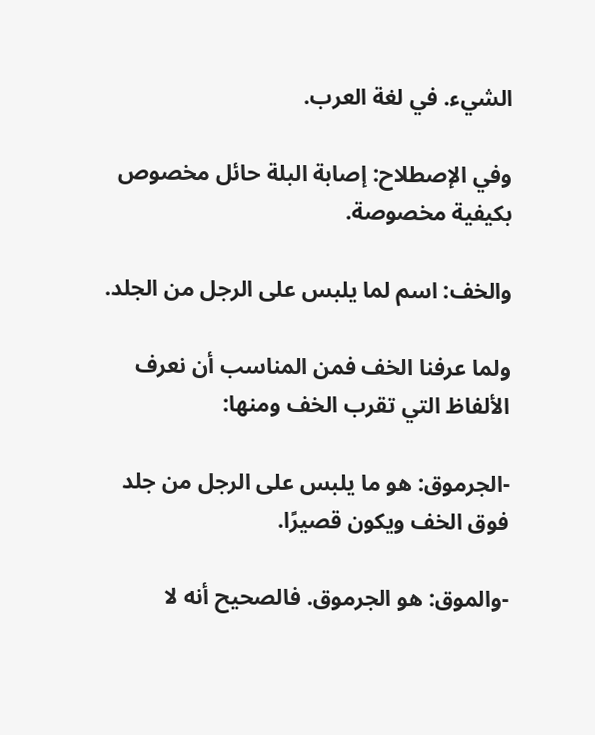الشيء. في لغة العرب.

وفي الإصطلاح: إصابة البلة حائل مخصوص بكيفية مخصوصة.

والخف: اسم لما يلبس على الرجل من الجلد.

ولما عرفنا الخف فمن المناسب أن نعرف الألفاظ التي تقرب الخف ومنها:

-الجرموق: هو ما يلبس على الرجل من جلد فوق الخف ويكون قصيرًا.

-والموق: هو الجرموق. فالصحيح أنه لا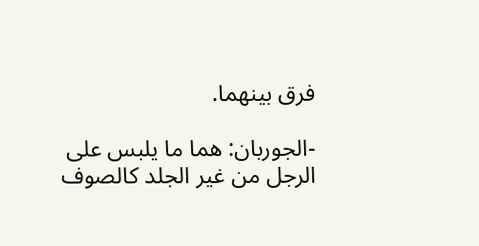فرق بينهما.

-الجوربان: هما ما يلبس على الرجل من غير الجلد كالصوف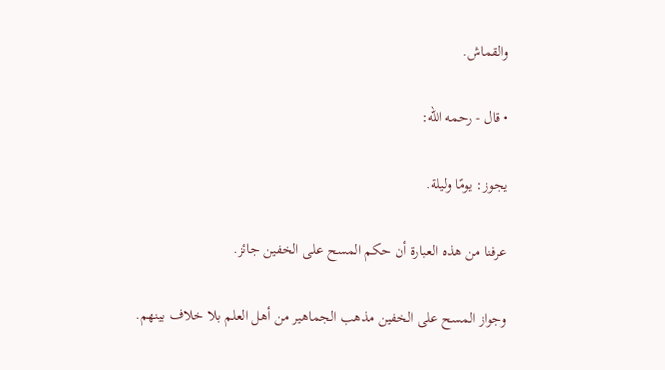والقماش.

• قال - رحمه الله:

يجوز: يومًا وليلة.

عرفنا من هذه العبارة أن حكم المسح على الخفين جائز.

وجواز المسح على الخفين مذهب الجماهير من أهل العلم بلا خلاف بينهم.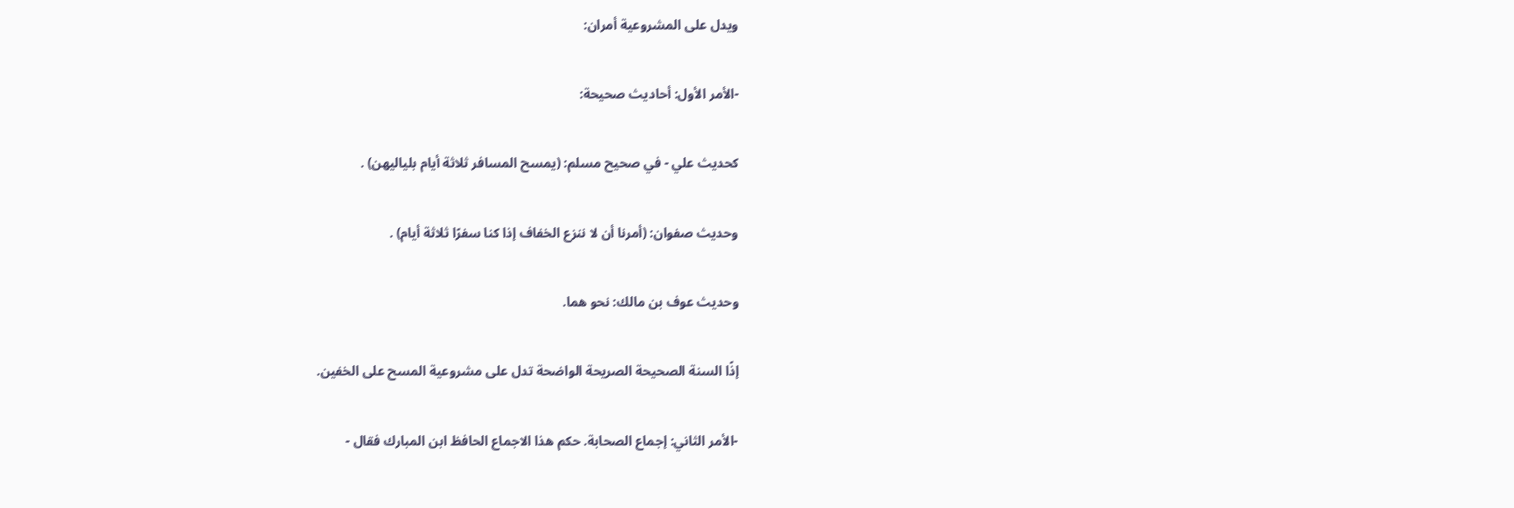ويدل على المشروعية أمران:

-الأمر الأول: أحاديث صحيحة:

كحديث علي - في صحيح مسلم: (يمسح المسافر ثلاثة أيام بلياليهن) .

وحديث صفوان: (أمرنا أن لا ننزع الخفاف إذا كنا سفرًا ثلاثة أيام) .

وحديث عوف بن مالك: نحو هما.

إذًا السنة الصحيحة الصريحة الواضحة تدل على مشروعية المسح على الخفين.

-الأمر الثاني: إجماع الصحابة. حكم هذا الاجماع الحافظ ابن المبارك فقال -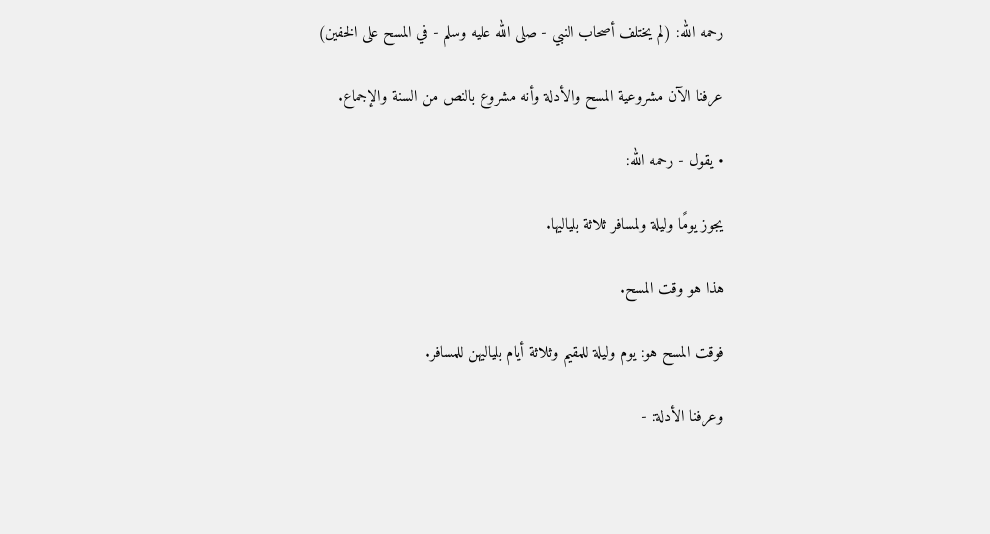رحمه الله: (لم يختلف أصحاب النبي - صلى الله عليه وسلم - في المسح على الخفين)

عرفنا الآن مشروعية المسح والأدلة وأنه مشروع بالنص من السنة والإجماع.

• يقول - رحمه الله:

يجوز يومًا وليلة ولمسافر ثلاثة بلياليها.

هذا هو وقت المسح.

فوقت المسح هو: يوم وليلة للمقيم وثلاثة أيام بلياليهن للمسافر.

وعرفنا الأدلة: -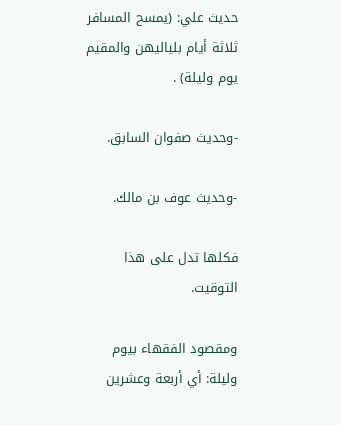حديث علي: (يمسح المسافر ثلاثة أيام بلياليهن والمقيم يوم وليلة) .

-وحديث صفوان السابق.

-وحديث عوف بن مالك.

فكلها تدل على هذا التوقيت.

ومقصود الفقهاء بيوم وليلة: أي أربعة وعشرين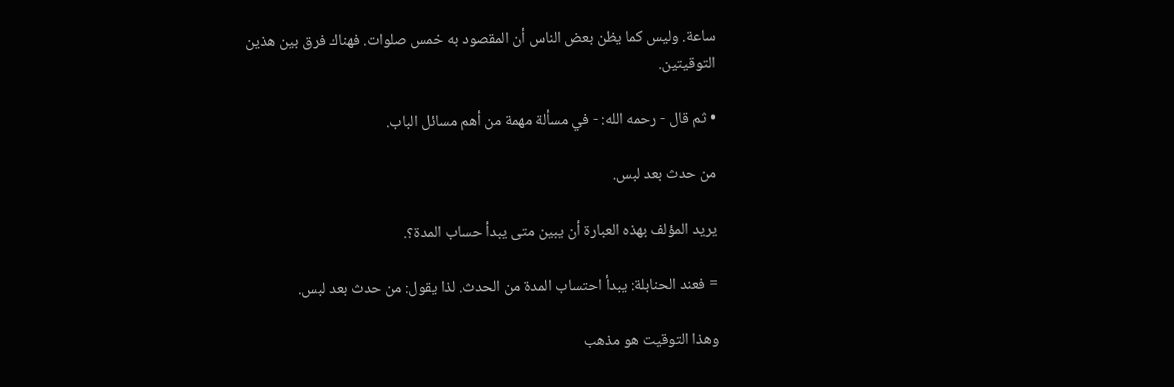ساعة. وليس كما يظن بعض الناس أن المقصود به خمس صلوات. فهناك فرق بين هذين التوقيتين.

• ثم قال - رحمه الله: - في مسألة مهمة من أهم مسائل الباب.

من حدث بعد لبس.

يريد المؤلف بهذه العبارة أن يبين متى يبدأ حساب المدة؟.

= فعند الحنابلة: يبدأ احتساب المدة من الحدث. لذا يقول: من حدث بعد لبس.

وهذا التوقيت هو مذهب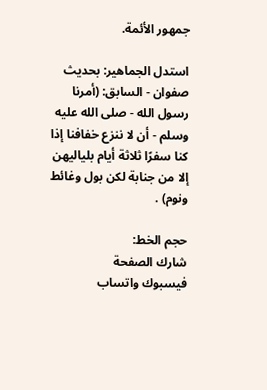جمهور الأئمة.

استدل الجماهير: بحديث صفوان - السابق: (أمرنا رسول الله - صلى الله عليه وسلم - أن لا ننزع خفافنا إذا كنا سفرًا ثلاثة أيام بلياليهن إلا من جنابة لكن بول وغائط ونوم) .

حجم الخط:
شارك الصفحة
فيسبوك واتساب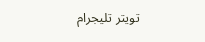تويتر تليجرام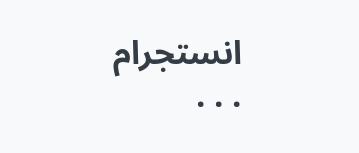انستجرام
. . .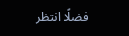فضلًا انتظر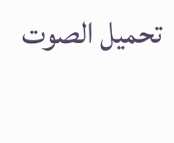تحميل الصوت